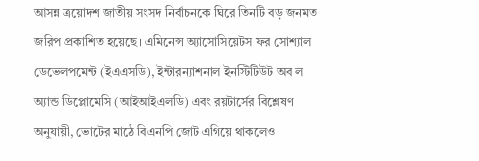আসন্ন ত্রয়োদশ জাতীয় সংসদ নির্বাচনকে ঘিরে তিনটি বড় জনমত জরিপ প্রকাশিত হয়েছে। এমিনেন্স অ্যাসোসিয়েটস ফর সোশ্যাল ডেভেলপমেন্ট (ইএএসডি), ইন্টারন্যাশনাল ইনস্টিটিউট অব ল অ্যান্ড ডিপ্লোমেসি (আইআইএলডি) এবং রয়টার্সের বিশ্লেষণ অনুযায়ী, ভোটের মাঠে বিএনপি জোট এগিয়ে থাকলেও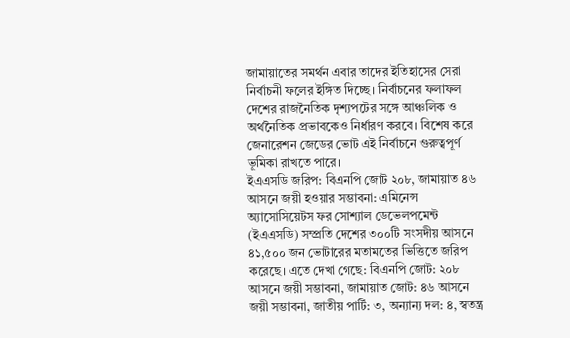জামায়াতের সমর্থন এবার তাদের ইতিহাসের সেরা নির্বাচনী ফলের ইঙ্গিত দিচ্ছে। নির্বাচনের ফলাফল দেশের রাজনৈতিক দৃশ্যপটের সঙ্গে আঞ্চলিক ও অর্থনৈতিক প্রভাবকেও নির্ধারণ করবে। বিশেষ করে জেনারেশন জেডের ভোট এই নির্বাচনে গুরুত্বপূর্ণ ভূমিকা রাখতে পারে।
ইএএসডি জরিপ: বিএনপি জোট ২০৮, জামায়াত ৪৬ আসনে জয়ী হওয়ার সম্ভাবনা: এমিনেন্স অ্যাসোসিয়েটস ফর সোশ্যাল ডেভেলপমেন্ট (ইএএসডি) সম্প্রতি দেশের ৩০০টি সংসদীয় আসনে ৪১,৫০০ জন ভোটারের মতামতের ভিত্তিতে জরিপ করেছে। এতে দেখা গেছে: বিএনপি জোট: ২০৮ আসনে জয়ী সম্ভাবনা, জামায়াত জোট: ৪৬ আসনে জয়ী সম্ভাবনা, জাতীয় পার্টি: ৩, অন্যান্য দল: ৪, স্বতন্ত্র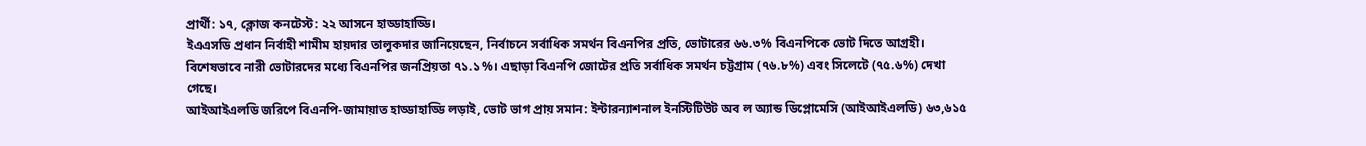প্রার্থী: ১৭, ক্লোজ কনটেস্ট: ২২ আসনে হাড্ডাহাড্ডি।
ইএএসডি প্রধান নির্বাহী শামীম হায়দার তালুকদার জানিয়েছেন, নির্বাচনে সর্বাধিক সমর্থন বিএনপির প্রতি, ভোটারের ৬৬.৩% বিএনপিকে ভোট দিতে আগ্রহী। বিশেষভাবে নারী ভোটারদের মধ্যে বিএনপির জনপ্রিয়তা ৭১.১%। এছাড়া বিএনপি জোটের প্রতি সর্বাধিক সমর্থন চট্টগ্রাম (৭৬.৮%) এবং সিলেটে (৭৫.৬%) দেখা গেছে।
আইআইএলডি জরিপে বিএনপি-জামায়াত হাড্ডাহাড্ডি লড়াই, ভোট ভাগ প্রায় সমান: ইন্টারন্যাশনাল ইনস্টিটিউট অব ল অ্যান্ড ডিপ্লোমেসি (আইআইএলডি) ৬৩,৬১৫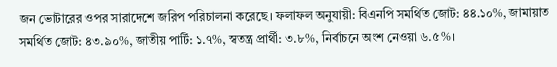জন ভোটারের ওপর সারাদেশে জরিপ পরিচালনা করেছে। ফলাফল অনুযায়ী: বিএনপি সমর্থিত জোট: ৪৪.১০%, জামায়াত সমর্থিত জোট: ৪৩.৯০%, জাতীয় পার্টি: ১.৭%, স্বতন্ত্র প্রার্থী: ৩.৮%, নির্বাচনে অংশ নেওয়া ৬.৫%।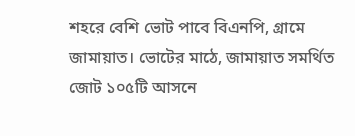শহরে বেশি ভোট পাবে বিএনপি, গ্রামে জামায়াত। ভোটের মাঠে, জামায়াত সমর্থিত জোট ১০৫টি আসনে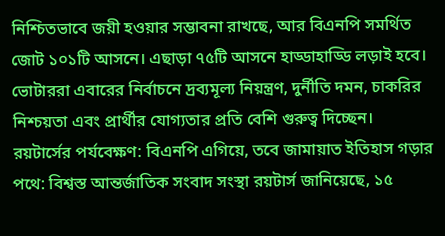নিশ্চিতভাবে জয়ী হওয়ার সম্ভাবনা রাখছে, আর বিএনপি সমর্থিত জোট ১০১টি আসনে। এছাড়া ৭৫টি আসনে হাড্ডাহাড্ডি লড়াই হবে। ভোটাররা এবারের নির্বাচনে দ্রব্যমূল্য নিয়ন্ত্রণ, দুর্নীতি দমন, চাকরির নিশ্চয়তা এবং প্রার্থীর যোগ্যতার প্রতি বেশি গুরুত্ব দিচ্ছেন।
রয়টার্সের পর্যবেক্ষণ: বিএনপি এগিয়ে, তবে জামায়াত ইতিহাস গড়ার পথে: বিশ্বস্ত আন্তর্জাতিক সংবাদ সংস্থা রয়টার্স জানিয়েছে, ১৫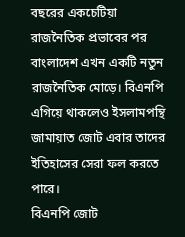বছরের একচেটিয়া রাজনৈতিক প্রভাবের পর বাংলাদেশ এখন একটি নতুন রাজনৈতিক মোড়ে। বিএনপি এগিয়ে থাকলেও ইসলামপন্থি জামায়াত জোট এবার তাদের ইতিহাসের সেরা ফল করতে পারে।
বিএনপি জোট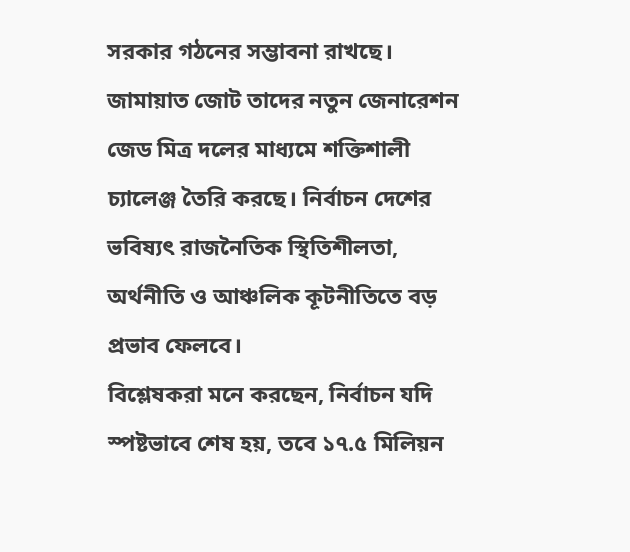সরকার গঠনের সম্ভাবনা রাখছে। জামায়াত জোট তাদের নতুন জেনারেশন জেড মিত্র দলের মাধ্যমে শক্তিশালী চ্যালেঞ্জ তৈরি করছে। নির্বাচন দেশের ভবিষ্যৎ রাজনৈতিক স্থিতিশীলতা, অর্থনীতি ও আঞ্চলিক কূটনীতিতে বড় প্রভাব ফেলবে।
বিশ্লেষকরা মনে করছেন, নির্বাচন যদি স্পষ্টভাবে শেষ হয়, তবে ১৭.৫ মিলিয়ন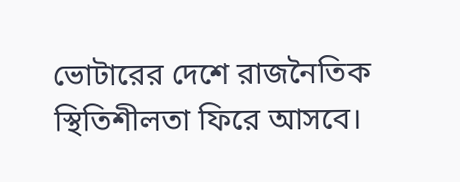ভোটারের দেশে রাজনৈতিক স্থিতিশীলতা ফিরে আসবে।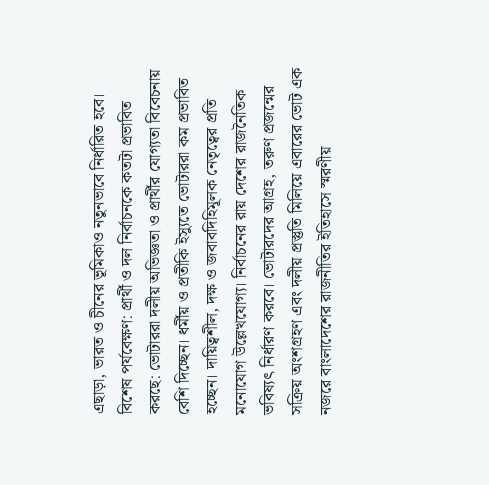এছাড়া, ভারত ও চীনের ভূমিকাও নতুনভাবে নির্ধারিত হবে।
বিশেষ পর্যবেক্ষণ: প্রার্থী ও দল নির্বাচনকে কতটা প্রভাবিত করছে: ভোটাররা দলীয় অভিজ্ঞতা ও প্রার্থীর যোগ্যতা বিবেচনায় বেশি দিচ্ছেন। ধর্মীয় ও প্রতীকি ইস্যুতে ভোটাররা কম প্রভাবিত হচ্ছেন। দায়িত্বশীল, দক্ষ ও জবাবদিহিমূলক নেতৃত্বের প্রতি মনোযোগ উল্লেখযোগ্য। নির্বাচনের রায় দেশের রাজনৈতিক ভবিষ্যৎ নির্ধারণ করবে। ভোটারদের আগ্রহ, তরুণ প্রজন্মের সক্রিয় অংশগ্রহণ এবং দলীয় প্রস্তুতি মিলিয়ে এবারের ভোট এক নজরে বাংলাদেশের রাজনীতির ইতিহাসে স্মরণীয়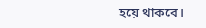হয়ে থাকবে।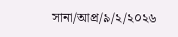সানা/আপ্র/৯/২/২০২৬